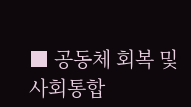■ 공동체 회복 및 사회통합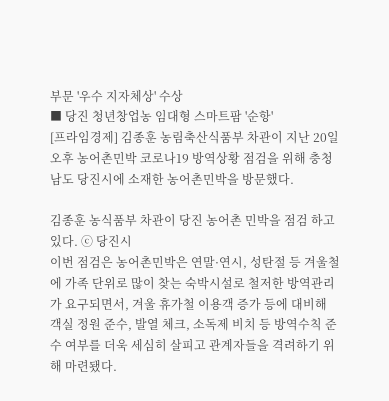부문 '우수 지자체상' 수상
■ 당진 청년창업농 임대형 스마트팜 '순항'
[프라임경제] 김종훈 농림축산식품부 차관이 지난 20일 오후 농어촌민박 코로나19 방역상황 점검을 위해 충청남도 당진시에 소재한 농어촌민박을 방문했다.

김종훈 농식품부 차관이 당진 농어촌 민박을 점검 하고 있다. ⓒ 당진시
이번 점검은 농어촌민박은 연말·연시, 성탄절 등 겨울철에 가족 단위로 많이 찾는 숙박시설로 철저한 방역관리가 요구되면서, 겨울 휴가철 이용객 증가 등에 대비해 객실 정원 준수, 발열 체크, 소독제 비치 등 방역수칙 준수 여부를 더욱 세심히 살피고 관계자들을 격려하기 위해 마련됐다.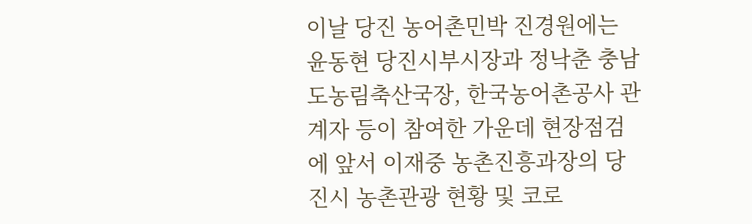이날 당진 농어촌민박 진경원에는 윤동현 당진시부시장과 정낙춘 충남도농림축산국장, 한국농어촌공사 관계자 등이 참여한 가운데 현장점검에 앞서 이재중 농촌진흥과장의 당진시 농촌관광 현황 및 코로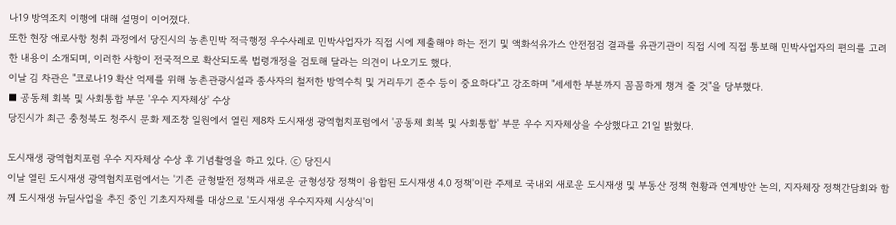나19 방역조치 이행에 대해 설명이 이어졌다.
또한 현장 애로사항 청취 과정에서 당진시의 농촌민박 적극행정 우수사례로 민박사업자가 직접 시에 제출해야 하는 전기 및 액화석유가스 안전점검 결과를 유관기관이 직접 시에 직접 통보해 민박사업자의 편의를 고려한 내용이 소개되며, 이러한 사항이 전국적으로 확산되도록 법령개정을 검토해 달라는 의견이 나오기도 했다.
이날 김 차관은 "코로나19 확산 억제를 위해 농촌관광시설과 종사자의 철저한 방역수칙 및 거리두기 준수 등이 중요하다"고 강조하며 "세세한 부분까지 꼼꼼하게 챙겨 줄 것"을 당부했다.
■ 공동체 회복 및 사회통합 부문 '우수 지자체상' 수상
당진시가 최근 충청북도 청주시 문화 제조창 일원에서 열린 제8차 도시재생 광역협치포럼에서 '공동체 회복 및 사회통합' 부문 우수 지자체상을 수상했다고 21일 밝혔다.

도시재생 광역협치포럼 우수 지자체상 수상 후 기념촬영을 하고 있다. ⓒ 당진시
이날 열린 도시재생 광역협치포럼에서는 '기존 균형발전 정책과 새로운 균형성장 정책이 융합된 도시재생 4.0 정책'이란 주제로 국내외 새로운 도시재생 및 부동산 정책 현황과 연계방안 논의, 지자체장 정책간담회와 함께 도시재생 뉴딜사업을 추진 중인 기초지자체를 대상으로 '도시재생 우수지자체 시상식'이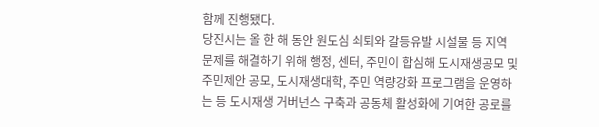함께 진행됐다.
당진시는 올 한 해 동안 원도심 쇠퇴와 갈등유발 시설물 등 지역 문제를 해결하기 위해 행정, 센터, 주민이 합심해 도시재생공모 및 주민제안 공모, 도시재생대학, 주민 역량강화 프로그램을 운영하는 등 도시재생 거버넌스 구축과 공동체 활성화에 기여한 공로를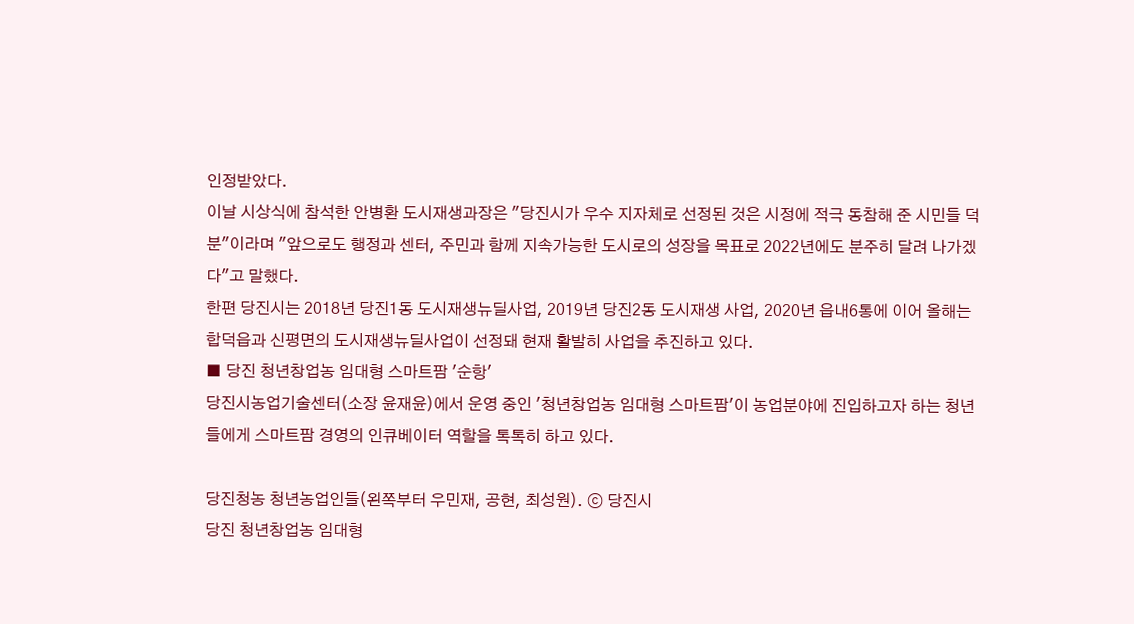인정받았다.
이날 시상식에 참석한 안병환 도시재생과장은 "당진시가 우수 지자체로 선정된 것은 시정에 적극 동참해 준 시민들 덕분"이라며 "앞으로도 행정과 센터, 주민과 함께 지속가능한 도시로의 성장을 목표로 2022년에도 분주히 달려 나가겠다"고 말했다.
한편 당진시는 2018년 당진1동 도시재생뉴딜사업, 2019년 당진2동 도시재생 사업, 2020년 읍내6통에 이어 올해는 합덕읍과 신평면의 도시재생뉴딜사업이 선정돼 현재 활발히 사업을 추진하고 있다.
■ 당진 청년창업농 임대형 스마트팜 '순항'
당진시농업기술센터(소장 윤재윤)에서 운영 중인 '청년창업농 임대형 스마트팜'이 농업분야에 진입하고자 하는 청년들에게 스마트팜 경영의 인큐베이터 역할을 톡톡히 하고 있다.

당진청농 청년농업인들(왼쪽부터 우민재, 공현, 최성원). ⓒ 당진시
당진 청년창업농 임대형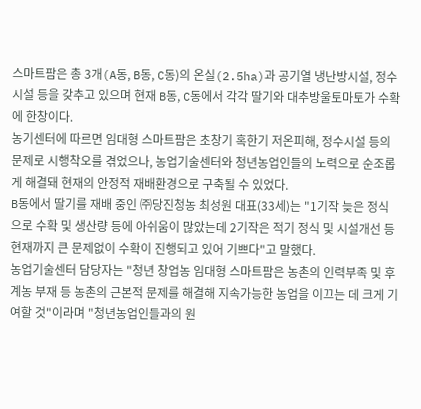스마트팜은 총 3개(A동, B동, C동)의 온실(2.5ha)과 공기열 냉난방시설, 정수시설 등을 갖추고 있으며 현재 B동, C동에서 각각 딸기와 대추방울토마토가 수확에 한창이다.
농기센터에 따르면 임대형 스마트팜은 초창기 혹한기 저온피해, 정수시설 등의 문제로 시행착오를 겪었으나, 농업기술센터와 청년농업인들의 노력으로 순조롭게 해결돼 현재의 안정적 재배환경으로 구축될 수 있었다.
B동에서 딸기를 재배 중인 ㈜당진청농 최성원 대표(33세)는 "1기작 늦은 정식으로 수확 및 생산량 등에 아쉬움이 많았는데 2기작은 적기 정식 및 시설개선 등 현재까지 큰 문제없이 수확이 진행되고 있어 기쁘다"고 말했다.
농업기술센터 담당자는 "청년 창업농 임대형 스마트팜은 농촌의 인력부족 및 후계농 부재 등 농촌의 근본적 문제를 해결해 지속가능한 농업을 이끄는 데 크게 기여할 것"이라며 "청년농업인들과의 원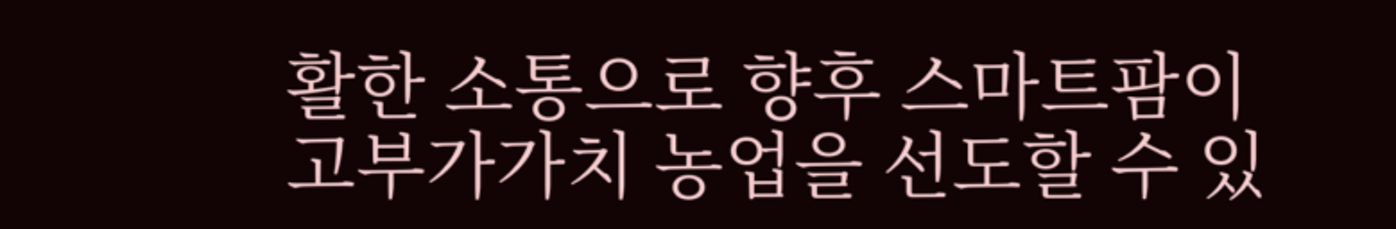활한 소통으로 향후 스마트팜이 고부가가치 농업을 선도할 수 있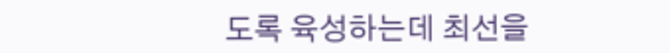도록 육성하는데 최선을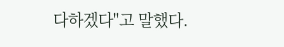다하겠다"고 말했다.